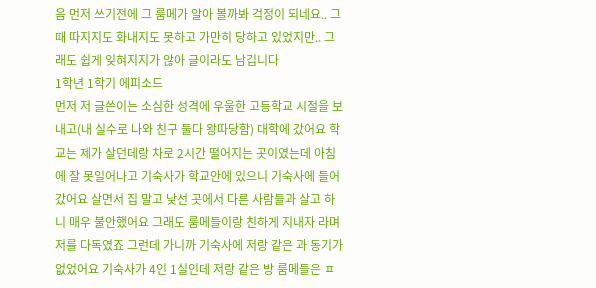음 먼저 쓰기전에 그 룸메가 알아 볼까봐 걱정이 되네요.. 그때 따지지도 화내지도 못하고 가만히 당하고 있었지만.. 그래도 쉽게 잊혀지지가 않아 글이라도 남깁니다
1학년 1학기 에피소드
먼저 저 글쓴이는 소심한 성격에 우울한 고등학교 시절을 보내고(내 실수로 나와 친구 둘다 왕따당함) 대학에 갔어요 학교는 제가 살던데랑 차로 2시간 떨어지는 곳이였는데 아침에 잘 못일어나고 기숙사가 학교안에 있으니 기숙사에 들어갔어요 살면서 집 말고 낮선 곳에서 다른 사람들과 살고 하니 매우 불안했어요 그래도 룸메들이랑 친하게 지내자 라며 저를 다독였죠 그런데 가니까 기숙사에 저랑 같은 과 동기가 없었어요 기숙사가 4인 1실인데 저랑 같은 방 룸메들은 ㅍ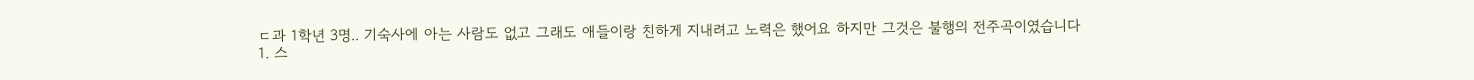ㄷ과 1학년 3명.. 기숙사에 아는 사람도 없고 그래도 애들이랑 친하게 지내려고 노력은 했어요 하지만 그것은 불행의 전주곡이였습니다
1. 스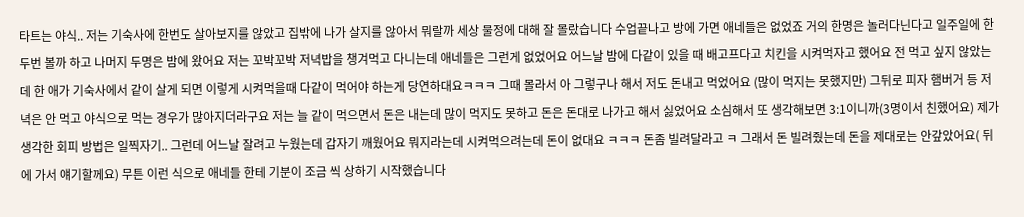타트는 야식.. 저는 기숙사에 한번도 살아보지를 않았고 집밖에 나가 살지를 않아서 뭐랄까 세상 물정에 대해 잘 몰랐습니다 수업끝나고 방에 가면 애네들은 없었죠 거의 한명은 놀러다닌다고 일주일에 한 두번 볼까 하고 나머지 두명은 밤에 왔어요 저는 꼬박꼬박 저녁밥을 챙겨먹고 다니는데 애네들은 그런게 없었어요 어느날 밤에 다같이 있을 때 배고프다고 치킨을 시켜먹자고 했어요 전 먹고 싶지 않았는데 한 애가 기숙사에서 같이 살게 되면 이렇게 시켜먹을때 다같이 먹어야 하는게 당연하대요ㅋㅋㅋ 그때 몰라서 아 그렇구나 해서 저도 돈내고 먹었어요 (많이 먹지는 못했지만) 그뒤로 피자 햄버거 등 저녁은 안 먹고 야식으로 먹는 경우가 많아지더라구요 저는 늘 같이 먹으면서 돈은 내는데 많이 먹지도 못하고 돈은 돈대로 나가고 해서 싫었어요 소심해서 또 생각해보면 3:1이니까(3명이서 친했어요) 제가 생각한 회피 방법은 일찍자기.. 그런데 어느날 잘려고 누웠는데 갑자기 깨웠어요 뭐지라는데 시켜먹으려는데 돈이 없대요 ㅋㅋㅋ 돈좀 빌려달라고 ㅋ 그래서 돈 빌려줬는데 돈을 제대로는 안갚았어요( 뒤에 가서 얘기할께요) 무튼 이런 식으로 애네들 한테 기분이 조금 씩 상하기 시작했습니다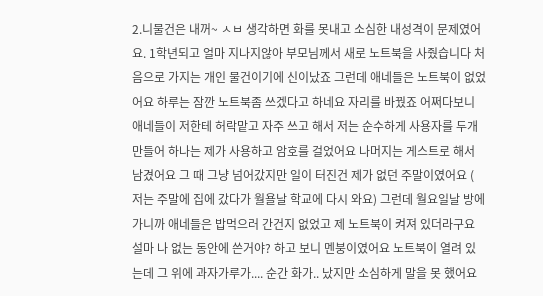2.니물건은 내꺼~ ㅅㅂ 생각하면 화를 못내고 소심한 내성격이 문제였어요. 1학년되고 얼마 지나지않아 부모님께서 새로 노트북을 사줬습니다 처음으로 가지는 개인 물건이기에 신이났죠 그런데 애네들은 노트북이 없었어요 하루는 잠깐 노트북좀 쓰겠다고 하네요 자리를 바꿨죠 어쩌다보니 애네들이 저한테 허락맡고 자주 쓰고 해서 저는 순수하게 사용자를 두개 만들어 하나는 제가 사용하고 암호를 걸었어요 나머지는 게스트로 해서 남겼어요 그 때 그냥 넘어갔지만 일이 터진건 제가 없던 주말이였어요 ( 저는 주말에 집에 갔다가 월욜날 학교에 다시 와요) 그런데 월요일날 방에 가니까 애네들은 밥먹으러 간건지 없었고 제 노트북이 켜져 있더라구요 설마 나 없는 동안에 쓴거야? 하고 보니 멘붕이였어요 노트북이 열려 있는데 그 위에 과자가루가.... 순간 화가.. 났지만 소심하게 말을 못 했어요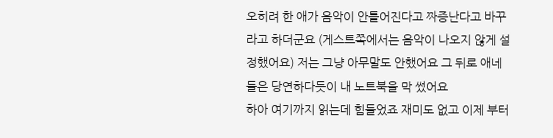오히려 한 애가 음악이 안틀어진다고 짜증난다고 바꾸라고 하더군요 (게스트쪽에서는 음악이 나오지 않게 설정했어요) 저는 그냥 아무말도 안했어요 그 뒤로 애네들은 당연하다듯이 내 노트북을 막 썼어요
하아 여기까지 읽는데 힘들었죠 재미도 없고 이제 부터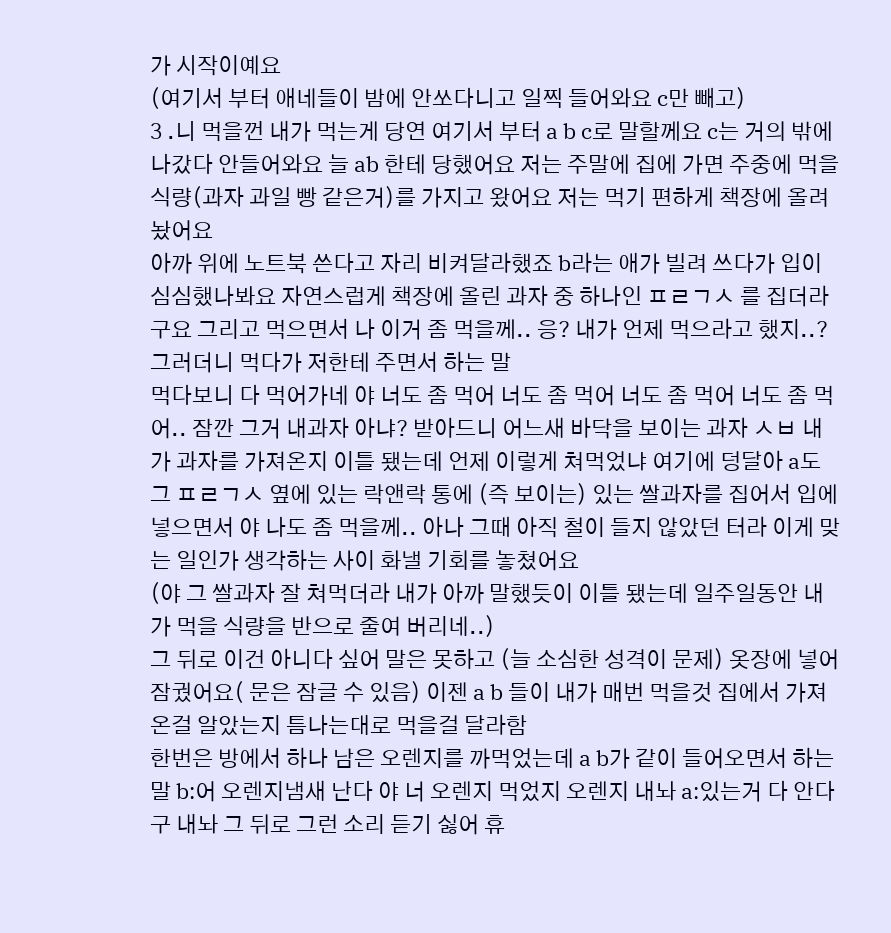가 시작이예요
(여기서 부터 애네들이 밤에 안쏘다니고 일찍 들어와요 c만 빼고)
3 .니 먹을껀 내가 먹는게 당연 여기서 부터 a b c로 말할께요 c는 거의 밖에 나갔다 안들어와요 늘 ab 한테 당했어요 저는 주말에 집에 가면 주중에 먹을 식량(과자 과일 빵 같은거)를 가지고 왔어요 저는 먹기 편하게 책장에 올려놨어요
아까 위에 노트북 쓴다고 자리 비켜달라했죠 b라는 애가 빌려 쓰다가 입이 심심했나봐요 자연스럽게 책장에 올린 과자 중 하나인 ㅍㄹㄱㅅ 를 집더라구요 그리고 먹으면서 나 이거 좀 먹을께.. 응? 내가 언제 먹으라고 했지..? 그러더니 먹다가 저한테 주면서 하는 말
먹다보니 다 먹어가네 야 너도 좀 먹어 너도 좀 먹어 너도 좀 먹어 너도 좀 먹어.. 잠깐 그거 내과자 아냐? 받아드니 어느새 바닥을 보이는 과자 ㅅㅂ 내가 과자를 가져온지 이틀 됐는데 언제 이렇게 쳐먹었냐 여기에 덩달아 a도 그 ㅍㄹㄱㅅ 옆에 있는 락앤락 통에 (즉 보이는) 있는 쌀과자를 집어서 입에 넣으면서 야 나도 좀 먹을께.. 아나 그때 아직 철이 들지 않았던 터라 이게 맞는 일인가 생각하는 사이 화낼 기회를 놓쳤어요
(야 그 쌀과자 잘 쳐먹더라 내가 아까 말했듯이 이틀 됐는데 일주일동안 내가 먹을 식량을 반으로 줄여 버리네..)
그 뒤로 이건 아니다 싶어 말은 못하고 (늘 소심한 성격이 문제) 옷장에 넣어 잠궜어요( 문은 잠글 수 있음) 이젠 a b 들이 내가 매번 먹을것 집에서 가져온걸 알았는지 틈나는대로 먹을걸 달라함
한번은 방에서 하나 남은 오렌지를 까먹었는데 a b가 같이 들어오면서 하는말 b:어 오렌지냄새 난다 야 너 오렌지 먹었지 오렌지 내놔 a:있는거 다 안다구 내놔 그 뒤로 그런 소리 듣기 싫어 휴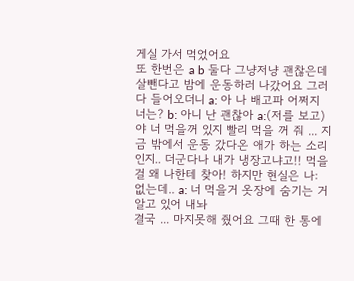게실 가서 먹었어요
또 한번은 a b 둘다 그냥저냥 괜찮은데 살뺀다고 밤에 운동하러 나갔어요 그러다 들어오더니 a: 아 나 배고파 어쩌지 너는? b: 아니 난 괜찮아 a:(저를 보고) 야 너 먹을꺼 있지 빨리 먹을 꺼 줘 ... 지금 밖에서 운동 갔다온 애가 하는 소리인지.. 더군다나 내가 냉장고냐고!! 먹을걸 왜 나한테 찾아! 하지만 현실은 나: 없는데.. a: 너 먹을거 옷장에 숨기는 거 알고 있어 내놔
결국 ... 마지못해 줬어요 그때 한 통에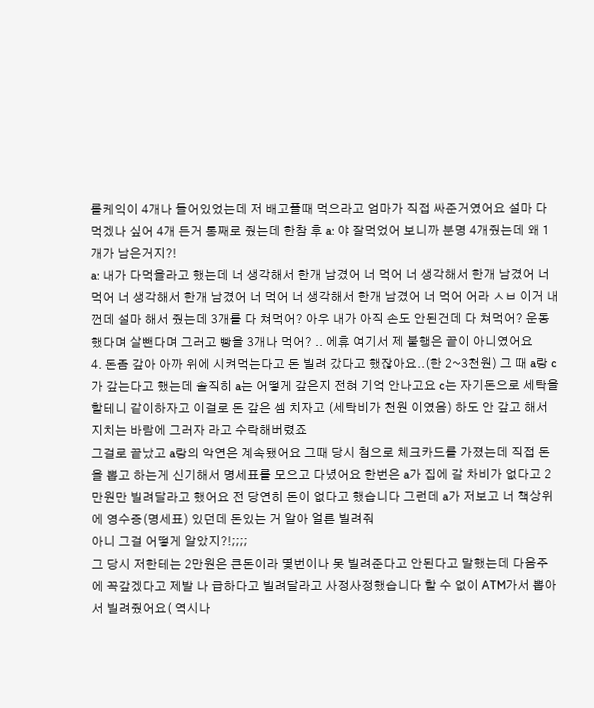롤케익이 4개나 들어있었는데 저 배고플때 먹으라고 엄마가 직접 싸준거였어요 설마 다 먹겠나 싶어 4개 든거 통째로 줬는데 한참 후 a: 야 잘먹었어 보니까 분명 4개줬는데 왜 1개가 남은거지?!
a: 내가 다먹을라고 했는데 너 생각해서 한개 남겼어 너 먹어 너 생각해서 한개 남겼어 너 먹어 너 생각해서 한개 남겼어 너 먹어 너 생각해서 한개 남겼어 너 먹어 어라 ㅅㅂ 이거 내껀데 설마 해서 줬는데 3개를 다 쳐먹어? 아우 내가 아직 손도 안된건데 다 쳐먹어? 운동했다며 살뺀다며 그러고 빵을 3개나 먹어? .. 에휴 여기서 제 불행은 끝이 아니였어요
4. 돈좀 갚아 아까 위에 시켜먹는다고 돈 빌려 갔다고 했잖아요..(한 2~3천원) 그 때 a랑 c가 갚는다고 했는데 솔직히 a는 어떻게 갚은지 전혀 기억 안나고요 c는 자기돈으로 세탁을 할테니 같이하자고 이걸로 돈 갚은 셈 치자고 (세탁비가 천원 이였음) 하도 안 갚고 해서 지치는 바람에 그러자 라고 수락해버렸죠
그걸로 끝났고 a랑의 악연은 계속됐어요 그때 당시 첨으로 체크카드를 가졌는데 직접 돈을 뽑고 하는게 신기해서 명세표를 모으고 다녔어요 한번은 a가 집에 갈 차비가 없다고 2만원만 빌려달라고 했어요 전 당연히 돈이 없다고 했습니다 그런데 a가 저보고 너 책상위에 영수증(명세표) 있던데 돈있는 거 알아 얼른 빌려줘
아니 그걸 어떻게 알았지?!;;;;
그 당시 저한테는 2만원은 큰돈이라 몇번이나 못 빌려준다고 안된다고 말했는데 다음주에 꼭갚겠다고 제발 나 급하다고 빌려달라고 사정사정했습니다 할 수 없이 ATM가서 뽑아서 빌려줬어요( 역시나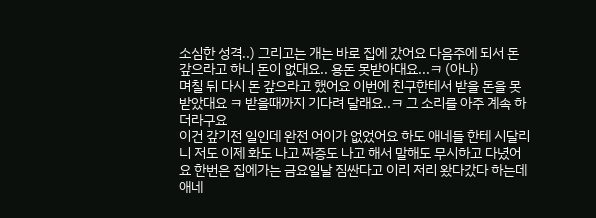소심한 성격..) 그리고는 개는 바로 집에 갔어요 다음주에 되서 돈 갚으라고 하니 돈이 없대요.. 용돈 못받아대요...ㅋ (아나)
며칠 뒤 다시 돈 갚으라고 했어요 이번에 친구한테서 받을 돈을 못받았대요 ㅋ 받을때까지 기다려 달래요..ㅋ 그 소리를 아주 계속 하더라구요
이건 갚기전 일인데 완전 어이가 없었어요 하도 애네들 한테 시달리니 저도 이제 화도 나고 짜증도 나고 해서 말해도 무시하고 다녔어요 한번은 집에가는 금요일날 짐싼다고 이리 저리 왔다갔다 하는데 애네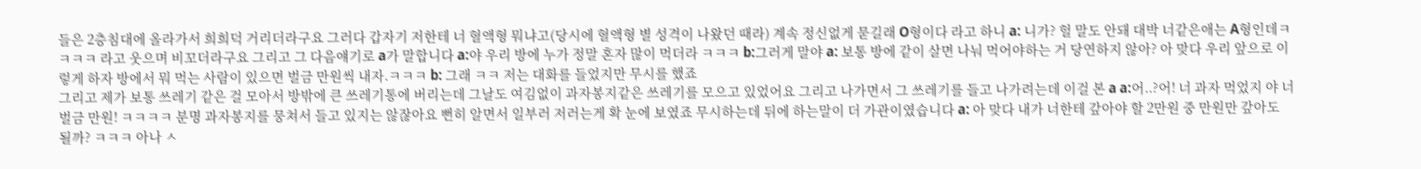들은 2층침대에 올라가서 희희덕 거리더라구요 그러다 갑자기 저한테 너 혈액형 뭐냐고(당시에 혈액형 별 성격이 나왔던 때라) 계속 정신없게 묻길래 O형이다 라고 하니 a: 니가? 헐 말도 안돼 대박 너같은애는 A형인데ㅋㅋㅋㅋ 라고 웃으며 비꼬더라구요 그리고 그 다음얘기로 a가 말합니다 a:야 우리 방에 누가 정말 혼자 많이 먹더라 ㅋㅋㅋ b:그러게 말야 a: 보통 방에 같이 살면 나눠 먹어야하는 거 당연하지 않아? 아 맞다 우리 앞으로 이렇게 하자 방에서 뭐 먹는 사람이 있으면 벌금 만원씩 내자.ㅋㅋㅋ b: 그래 ㅋㅋ 저는 대화를 들었지만 무시를 했죠
그리고 제가 보통 쓰레기 같은 걸 모아서 방밖에 큰 쓰레기통에 버리는데 그날도 여김없이 과자봉지같은 쓰레기를 모으고 있었어요 그리고 나가면서 그 쓰레기를 들고 나가려는데 이걸 본 a a:어..?어! 너 과자 먹었지 야 너 벌금 만원! ㅋㅋㅋㅋ 분명 과자봉지를 뭉쳐서 들고 있지는 않잖아요 뻔히 알면서 일부러 저러는게 확 눈에 보였죠 무시하는데 뒤에 하는말이 더 가관이였습니다 a: 아 맞다 내가 너한테 갚아야 할 2만원 중 만원만 갚아도 될까? ㅋㅋㅋ 아나 ㅅ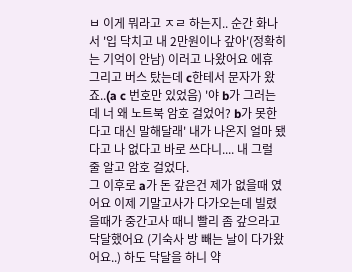ㅂ 이게 뭐라고 ㅈㄹ 하는지.. 순간 화나서 '입 닥치고 내 2만원이나 갚아'(정확히는 기억이 안남) 이러고 나왔어요 에휴
그리고 버스 탔는데 c한테서 문자가 왔죠..(a c 번호만 있었음) '야 b가 그러는데 너 왜 노트북 암호 걸었어? b가 못한다고 대신 말해달래' 내가 나온지 얼마 됐다고 나 없다고 바로 쓰다니.... 내 그럴 줄 알고 암호 걸었다.
그 이후로 a가 돈 갚은건 제가 없을때 였어요 이제 기말고사가 다가오는데 빌렸을때가 중간고사 때니 빨리 좀 갚으라고 닥달했어요 (기숙사 방 빼는 날이 다가왔어요..) 하도 닥달을 하니 약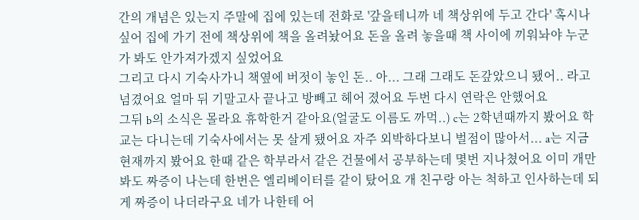간의 개념은 있는지 주말에 집에 있는데 전화로 '갚을테니까 네 책상위에 두고 간다' 혹시나 싶어 집에 가기 전에 책상위에 책을 올려놨어요 돈을 올려 놓을때 책 사이에 끼워놔야 누군가 봐도 안가져가겠지 싶었어요
그리고 다시 기숙사가니 책옆에 버젓이 놓인 돈.. 아... 그래 그래도 돈갚았으니 됐어.. 라고 넘겼어요 얼마 뒤 기말고사 끝나고 방빼고 헤어 졌어요 두번 다시 연락은 안했어요
그뒤 b의 소식은 몰라요 휴학한거 같아요(얼굴도 이름도 까먹..) c는 2학년때까지 봤어요 학교는 다니는데 기숙사에서는 못 살게 됐어요 자주 외박하다보니 벌점이 많아서... a는 지금 현재까지 봤어요 한때 같은 학부라서 같은 건물에서 공부하는데 몇번 지나쳤어요 이미 개만 봐도 짜증이 나는데 한번은 엘리베이터를 같이 탔어요 개 친구랑 아는 척하고 인사하는데 되게 짜증이 나더라구요 네가 나한테 어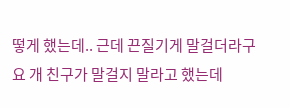떻게 했는데.. 근데 끈질기게 말걸더라구요 개 친구가 말걸지 말라고 했는데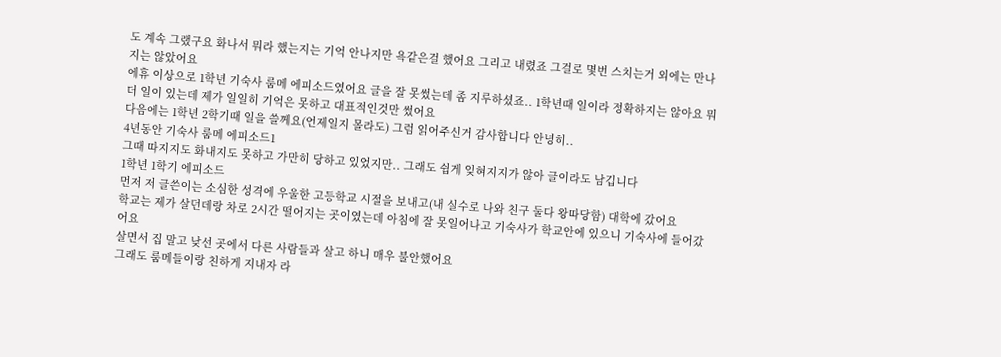도 계속 그랬구요 화나서 뭐라 했는지는 기억 안나지만 욕같은걸 했어요 그리고 내렸죠 그걸로 몇번 스치는거 외에는 만나지는 않았어요
에휴 이상으로 1학년 기숙사 룸메 에피소드였어요 글을 잘 못썼는데 좀 지루하셨죠.. 1학년때 일이라 정확하지는 않아요 뭐 더 일이 있는데 제가 일일히 기억은 못하고 대표적인것만 썼어요
다음에는 1학년 2학기때 일을 쓸께요(언제일지 몰라도) 그럼 읽어주신거 감사합니다 안녕히..
4년동안 기숙사 룸메 에피소드1
그때 따지지도 화내지도 못하고 가만히 당하고 있었지만.. 그래도 쉽게 잊혀지지가 않아 글이라도 남깁니다
1학년 1학기 에피소드
먼저 저 글쓴이는 소심한 성격에 우울한 고등학교 시절을 보내고(내 실수로 나와 친구 둘다 왕따당함) 대학에 갔어요
학교는 제가 살던데랑 차로 2시간 떨어지는 곳이였는데 아침에 잘 못일어나고 기숙사가 학교안에 있으니 기숙사에 들어갔어요
살면서 집 말고 낮선 곳에서 다른 사람들과 살고 하니 매우 불안했어요
그래도 룸메들이랑 친하게 지내자 라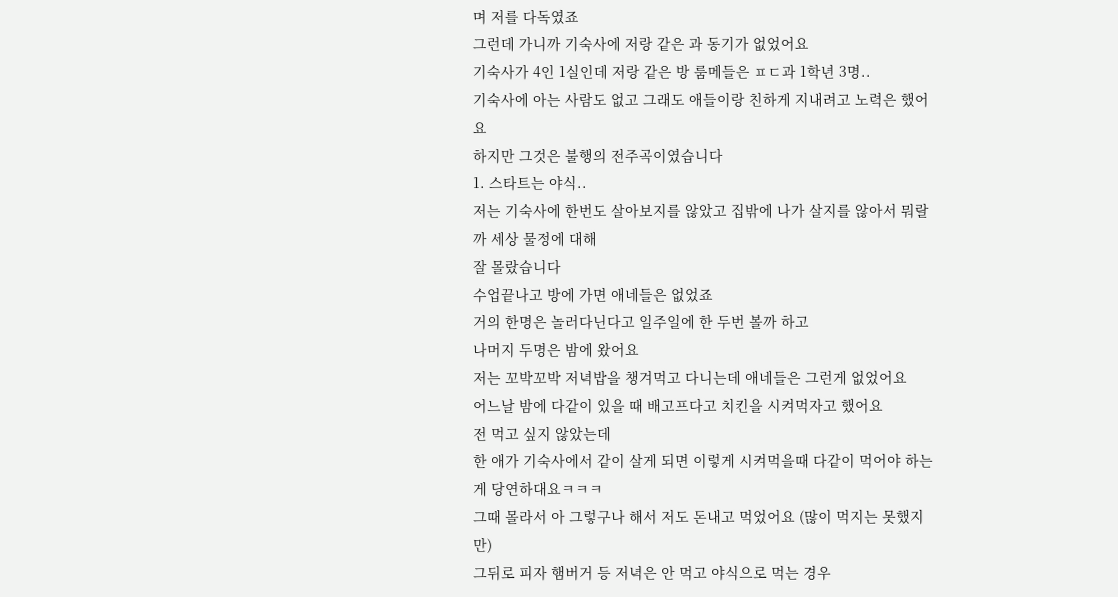며 저를 다독였죠
그런데 가니까 기숙사에 저랑 같은 과 동기가 없었어요
기숙사가 4인 1실인데 저랑 같은 방 룸메들은 ㅍㄷ과 1학년 3명..
기숙사에 아는 사람도 없고 그래도 애들이랑 친하게 지내려고 노력은 했어요
하지만 그것은 불행의 전주곡이였습니다
1. 스타트는 야식..
저는 기숙사에 한번도 살아보지를 않았고 집밖에 나가 살지를 않아서 뭐랄까 세상 물정에 대해
잘 몰랐습니다
수업끝나고 방에 가면 애네들은 없었죠
거의 한명은 놀러다닌다고 일주일에 한 두번 볼까 하고
나머지 두명은 밤에 왔어요
저는 꼬박꼬박 저녁밥을 챙겨먹고 다니는데 애네들은 그런게 없었어요
어느날 밤에 다같이 있을 때 배고프다고 치킨을 시켜먹자고 했어요
전 먹고 싶지 않았는데
한 애가 기숙사에서 같이 살게 되면 이렇게 시켜먹을때 다같이 먹어야 하는게 당연하대요ㅋㅋㅋ
그때 몰라서 아 그렇구나 해서 저도 돈내고 먹었어요 (많이 먹지는 못했지만)
그뒤로 피자 햄버거 등 저녁은 안 먹고 야식으로 먹는 경우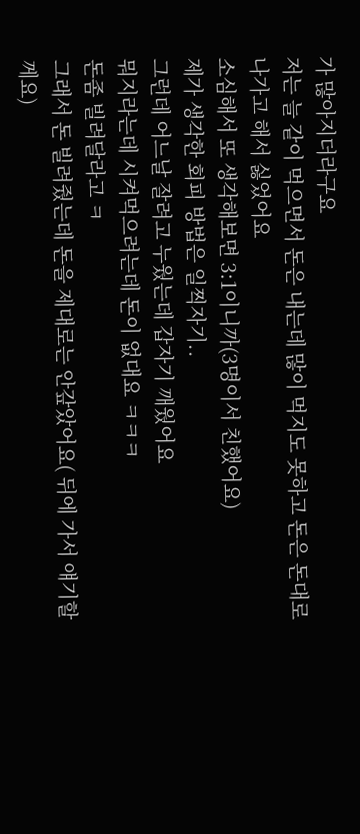가 많아지더라구요
저는 늘 같이 먹으면서 돈은 내는데 많이 먹지도 못하고 돈은 돈대로 나가고 해서 싫었어요
소심해서 또 생각해보면 3:1이니까(3명이서 친했어요)
제가 생각한 회피 방법은 일찍자기..
그런데 어느날 잘려고 누웠는데 갑자기 깨웠어요
뭐지라는데 시켜먹으려는데 돈이 없대요 ㅋㅋㅋ
돈좀 빌려달라고 ㅋ
그래서 돈 빌려줬는데 돈을 제대로는 안갚았어요( 뒤에 가서 얘기할께요)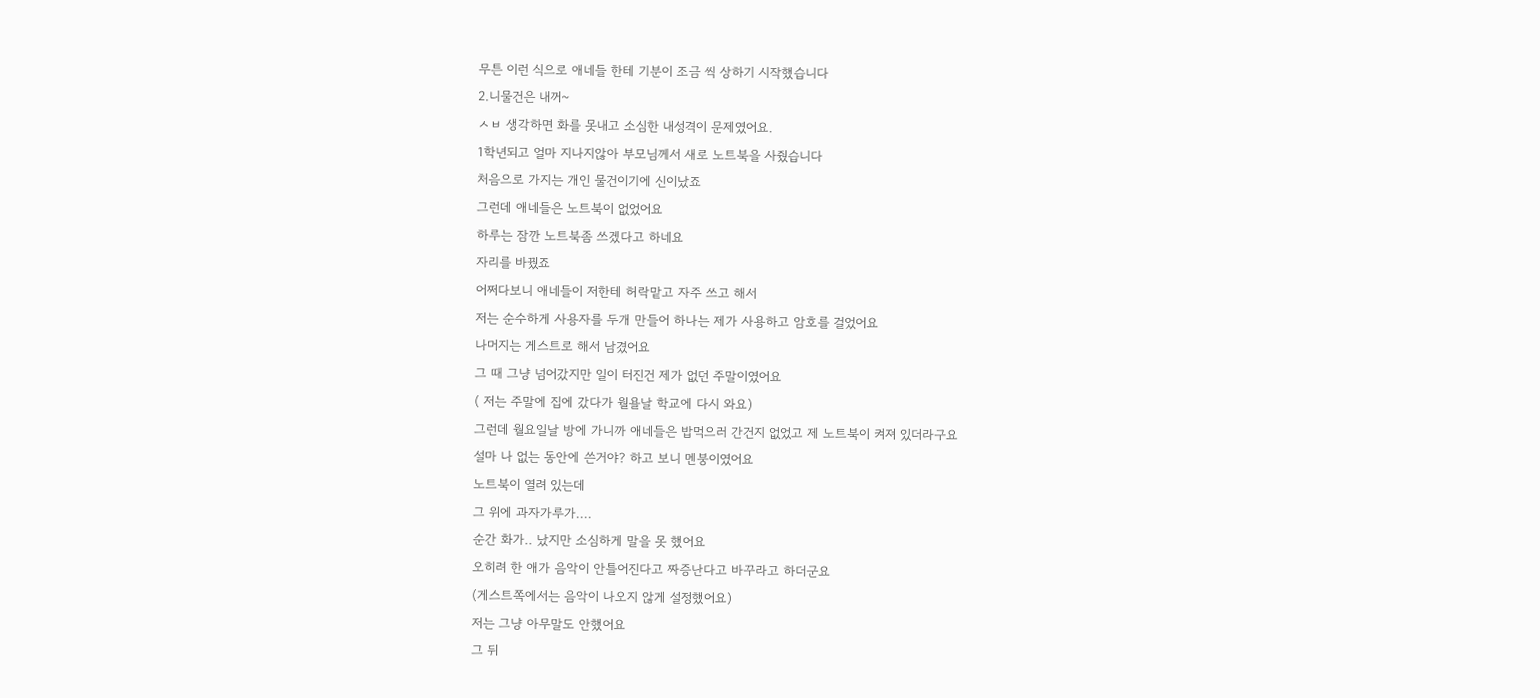무튼 이런 식으로 애네들 한테 기분이 조금 씩 상하기 시작했습니다
2.니물건은 내꺼~
ㅅㅂ 생각하면 화를 못내고 소심한 내성격이 문제였어요.
1학년되고 얼마 지나지않아 부모님께서 새로 노트북을 사줬습니다
처음으로 가지는 개인 물건이기에 신이났죠
그런데 애네들은 노트북이 없었어요
하루는 잠깐 노트북좀 쓰겠다고 하네요
자리를 바꿨죠
어쩌다보니 애네들이 저한테 허락맡고 자주 쓰고 해서
저는 순수하게 사용자를 두개 만들어 하나는 제가 사용하고 암호를 걸었어요
나머지는 게스트로 해서 남겼어요
그 때 그냥 넘어갔지만 일이 터진건 제가 없던 주말이였어요
( 저는 주말에 집에 갔다가 월욜날 학교에 다시 와요)
그런데 월요일날 방에 가니까 애네들은 밥먹으러 간건지 없었고 제 노트북이 켜져 있더라구요
설마 나 없는 동안에 쓴거야? 하고 보니 멘붕이였어요
노트북이 열려 있는데
그 위에 과자가루가....
순간 화가.. 났지만 소심하게 말을 못 했어요
오히려 한 애가 음악이 안틀어진다고 짜증난다고 바꾸라고 하더군요
(게스트쪽에서는 음악이 나오지 않게 설정했어요)
저는 그냥 아무말도 안했어요
그 뒤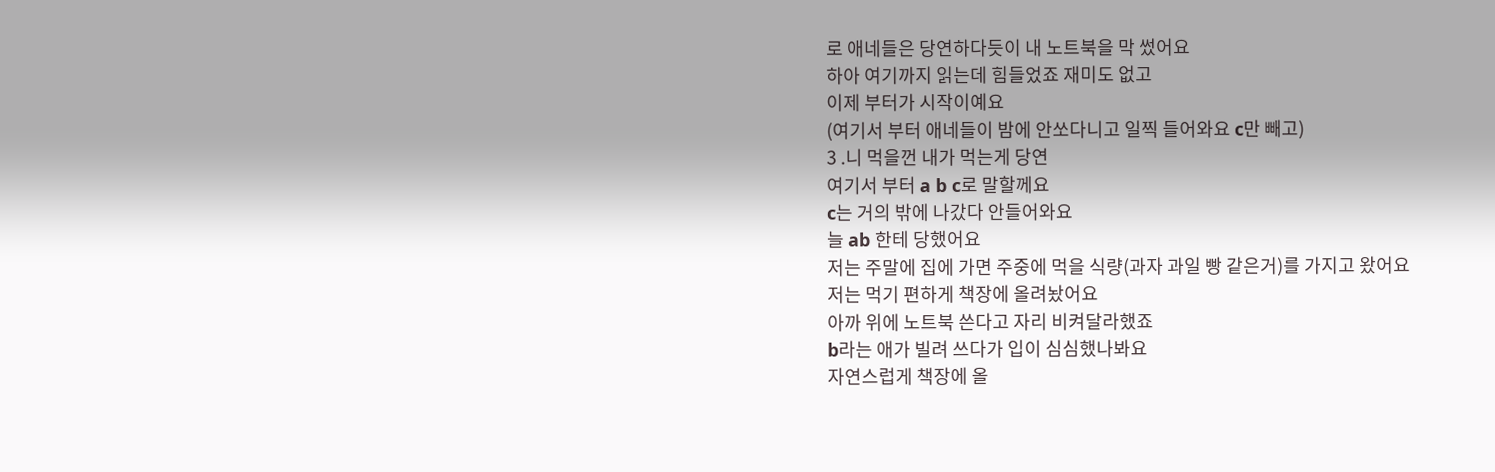로 애네들은 당연하다듯이 내 노트북을 막 썼어요
하아 여기까지 읽는데 힘들었죠 재미도 없고
이제 부터가 시작이예요
(여기서 부터 애네들이 밤에 안쏘다니고 일찍 들어와요 c만 빼고)
3 .니 먹을껀 내가 먹는게 당연
여기서 부터 a b c로 말할께요
c는 거의 밖에 나갔다 안들어와요
늘 ab 한테 당했어요
저는 주말에 집에 가면 주중에 먹을 식량(과자 과일 빵 같은거)를 가지고 왔어요
저는 먹기 편하게 책장에 올려놨어요
아까 위에 노트북 쓴다고 자리 비켜달라했죠
b라는 애가 빌려 쓰다가 입이 심심했나봐요
자연스럽게 책장에 올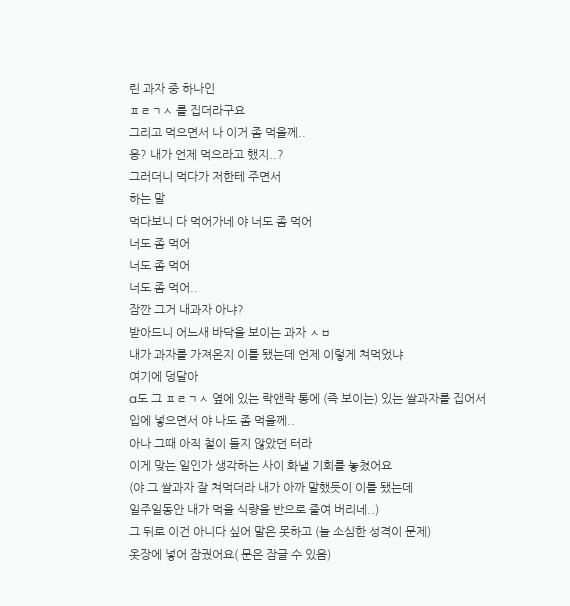린 과자 중 하나인
ㅍㄹㄱㅅ 를 집더라구요
그리고 먹으면서 나 이거 좀 먹을께..
응? 내가 언제 먹으라고 했지..?
그러더니 먹다가 저한테 주면서
하는 말
먹다보니 다 먹어가네 야 너도 좀 먹어
너도 좀 먹어
너도 좀 먹어
너도 좀 먹어..
잠깐 그거 내과자 아냐?
받아드니 어느새 바닥을 보이는 과자 ㅅㅂ
내가 과자를 가져온지 이틀 됐는데 언제 이렇게 쳐먹었냐
여기에 덩달아
a도 그 ㅍㄹㄱㅅ 옆에 있는 락앤락 통에 (즉 보이는) 있는 쌀과자를 집어서
입에 넣으면서 야 나도 좀 먹을께..
아나 그때 아직 철이 들지 않았던 터라
이게 맞는 일인가 생각하는 사이 화낼 기회를 놓쳤어요
(야 그 쌀과자 잘 쳐먹더라 내가 아까 말했듯이 이틀 됐는데
일주일동안 내가 먹을 식량을 반으로 줄여 버리네..)
그 뒤로 이건 아니다 싶어 말은 못하고 (늘 소심한 성격이 문제)
옷장에 넣어 잠궜어요( 문은 잠글 수 있음)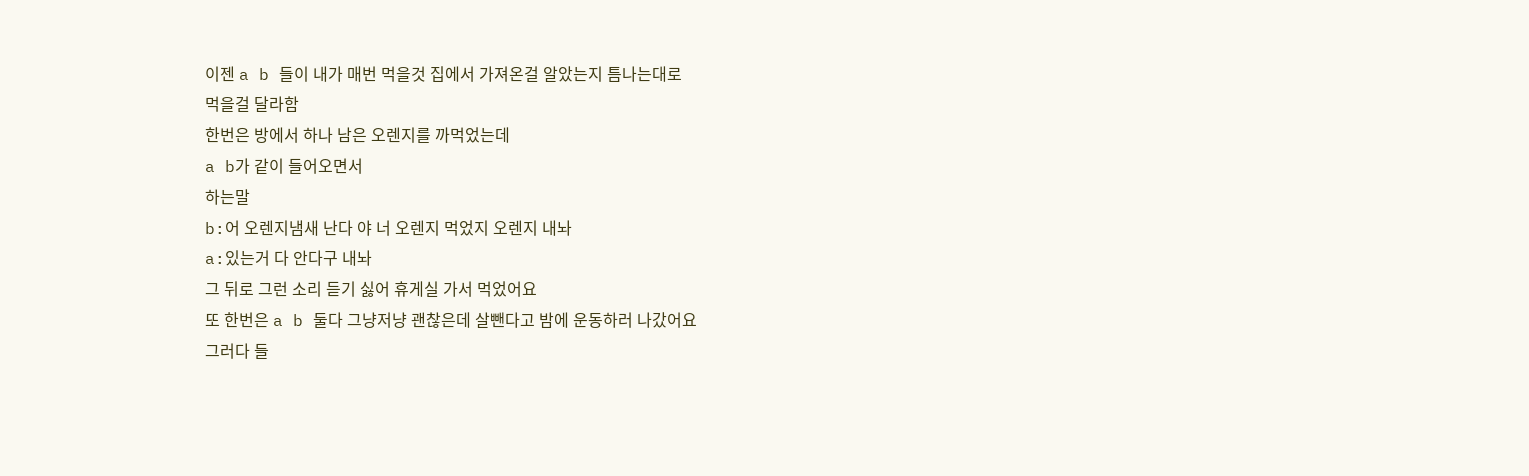이젠 a b 들이 내가 매번 먹을것 집에서 가져온걸 알았는지 틈나는대로
먹을걸 달라함
한번은 방에서 하나 남은 오렌지를 까먹었는데
a b가 같이 들어오면서
하는말
b:어 오렌지냄새 난다 야 너 오렌지 먹었지 오렌지 내놔
a:있는거 다 안다구 내놔
그 뒤로 그런 소리 듣기 싫어 휴게실 가서 먹었어요
또 한번은 a b 둘다 그냥저냥 괜찮은데 살뺀다고 밤에 운동하러 나갔어요
그러다 들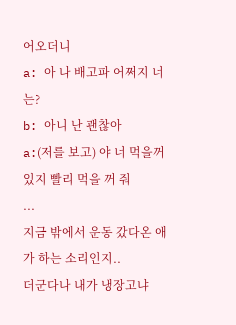어오더니
a: 아 나 배고파 어쩌지 너는?
b: 아니 난 괜찮아
a:(저를 보고) 야 너 먹을꺼 있지 빨리 먹을 꺼 줘
...
지금 밖에서 운동 갔다온 애가 하는 소리인지..
더군다나 내가 냉장고냐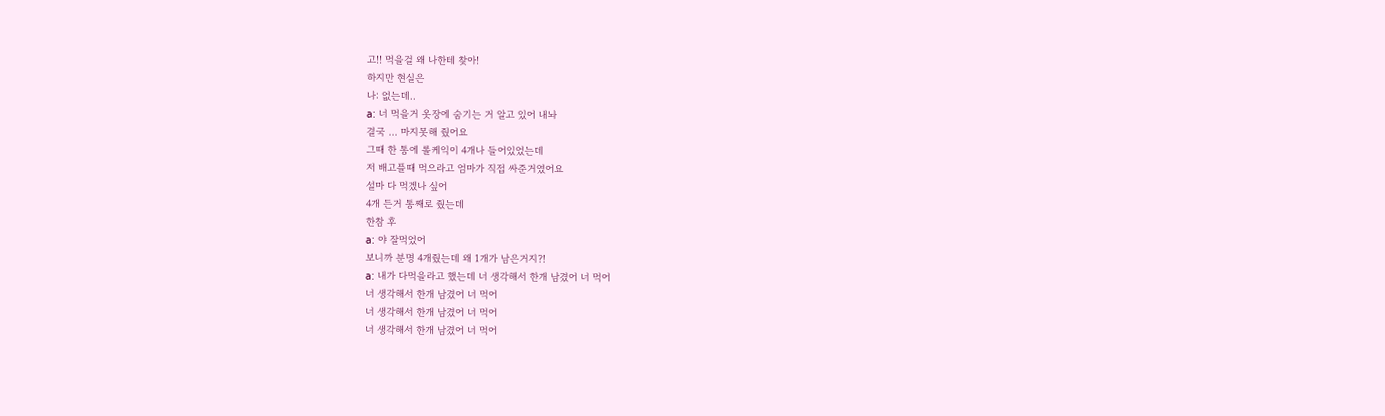고!! 먹을걸 왜 나한테 찾아!
하지만 현실은
나: 없는데..
a: 너 먹을거 옷장에 숨기는 거 알고 있어 내놔
결국 ... 마지못해 줬어요
그때 한 통에 롤케익이 4개나 들어있었는데
저 배고플때 먹으라고 엄마가 직접 싸준거였어요
설마 다 먹겠나 싶어
4개 든거 통째로 줬는데
한참 후
a: 야 잘먹었어
보니까 분명 4개줬는데 왜 1개가 남은거지?!
a: 내가 다먹을라고 했는데 너 생각해서 한개 남겼어 너 먹어
너 생각해서 한개 남겼어 너 먹어
너 생각해서 한개 남겼어 너 먹어
너 생각해서 한개 남겼어 너 먹어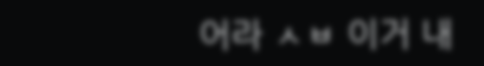어라 ㅅㅂ 이거 내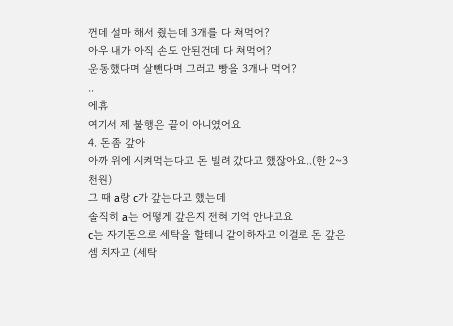껀데 설마 해서 줬는데 3개를 다 쳐먹어?
아우 내가 아직 손도 안된건데 다 쳐먹어?
운동했다며 살뺀다며 그러고 빵을 3개나 먹어?
..
에휴
여기서 제 불행은 끝이 아니였어요
4. 돈좀 갚아
아까 위에 시켜먹는다고 돈 빌려 갔다고 했잖아요..(한 2~3천원)
그 때 a랑 c가 갚는다고 했는데
솔직히 a는 어떻게 갚은지 전혀 기억 안나고요
c는 자기돈으로 세탁을 할테니 같이하자고 이걸로 돈 갚은 셈 치자고 (세탁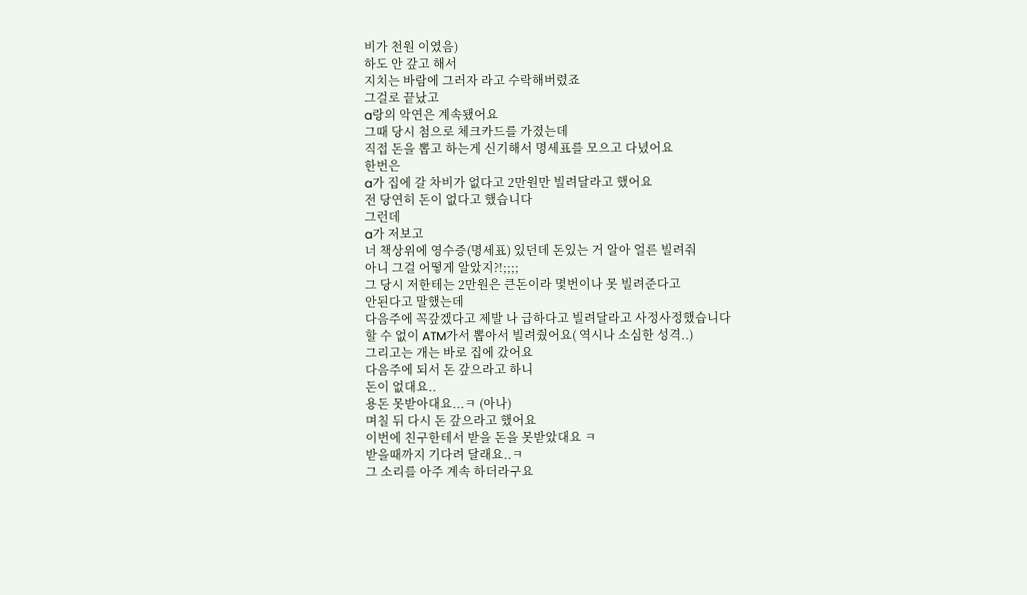비가 천원 이였음)
하도 안 갚고 해서
지치는 바람에 그러자 라고 수락해버렸죠
그걸로 끝났고
a랑의 악연은 계속됐어요
그때 당시 첨으로 체크카드를 가졌는데
직접 돈을 뽑고 하는게 신기해서 명세표를 모으고 다녔어요
한번은
a가 집에 갈 차비가 없다고 2만원만 빌려달라고 했어요
전 당연히 돈이 없다고 했습니다
그런데
a가 저보고
너 책상위에 영수증(명세표) 있던데 돈있는 거 알아 얼른 빌려줘
아니 그걸 어떻게 알았지?!;;;;
그 당시 저한테는 2만원은 큰돈이라 몇번이나 못 빌려준다고
안된다고 말했는데
다음주에 꼭갚겠다고 제발 나 급하다고 빌려달라고 사정사정했습니다
할 수 없이 ATM가서 뽑아서 빌려줬어요( 역시나 소심한 성격..)
그리고는 개는 바로 집에 갔어요
다음주에 되서 돈 갚으라고 하니
돈이 없대요..
용돈 못받아대요...ㅋ (아나)
며칠 뒤 다시 돈 갚으라고 했어요
이번에 친구한테서 받을 돈을 못받았대요 ㅋ
받을때까지 기다려 달래요..ㅋ
그 소리를 아주 계속 하더라구요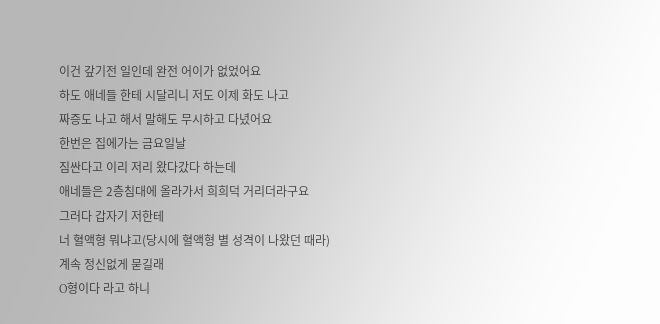이건 갚기전 일인데 완전 어이가 없었어요
하도 애네들 한테 시달리니 저도 이제 화도 나고
짜증도 나고 해서 말해도 무시하고 다녔어요
한번은 집에가는 금요일날
짐싼다고 이리 저리 왔다갔다 하는데
애네들은 2층침대에 올라가서 희희덕 거리더라구요
그러다 갑자기 저한테
너 혈액형 뭐냐고(당시에 혈액형 별 성격이 나왔던 때라)
계속 정신없게 묻길래
O형이다 라고 하니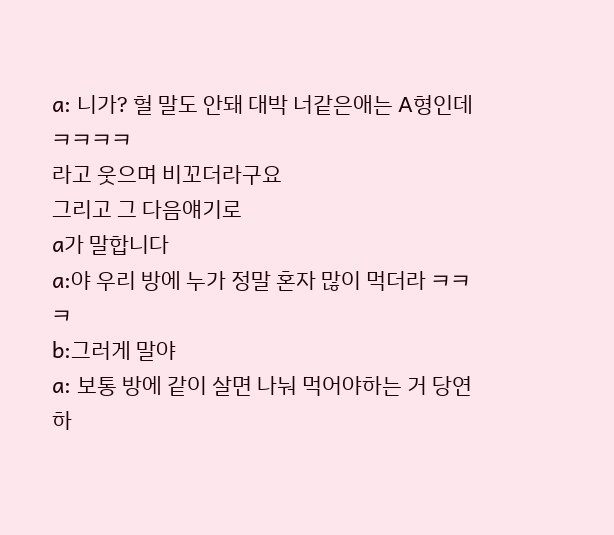a: 니가? 헐 말도 안돼 대박 너같은애는 A형인데ㅋㅋㅋㅋ
라고 웃으며 비꼬더라구요
그리고 그 다음얘기로
a가 말합니다
a:야 우리 방에 누가 정말 혼자 많이 먹더라 ㅋㅋㅋ
b:그러게 말야
a: 보통 방에 같이 살면 나눠 먹어야하는 거 당연하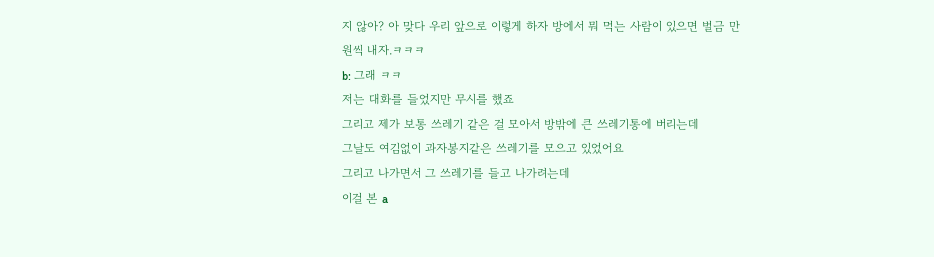지 않아? 아 맞다 우리 앞으로 이렇게 하자 방에서 뭐 먹는 사람이 있으면 벌금 만원씩 내자.ㅋㅋㅋ
b: 그래 ㅋㅋ
저는 대화를 들었지만 무시를 했죠
그리고 제가 보통 쓰레기 같은 걸 모아서 방밖에 큰 쓰레기통에 버리는데
그날도 여김없이 과자봉지같은 쓰레기를 모으고 있었어요
그리고 나가면서 그 쓰레기를 들고 나가려는데
이걸 본 a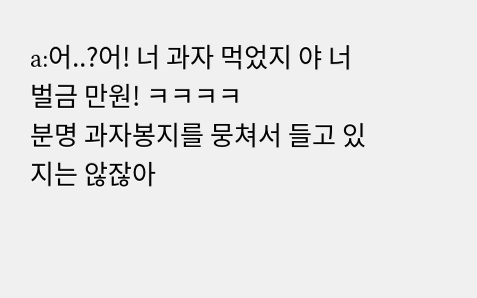a:어..?어! 너 과자 먹었지 야 너 벌금 만원! ㅋㅋㅋㅋ
분명 과자봉지를 뭉쳐서 들고 있지는 않잖아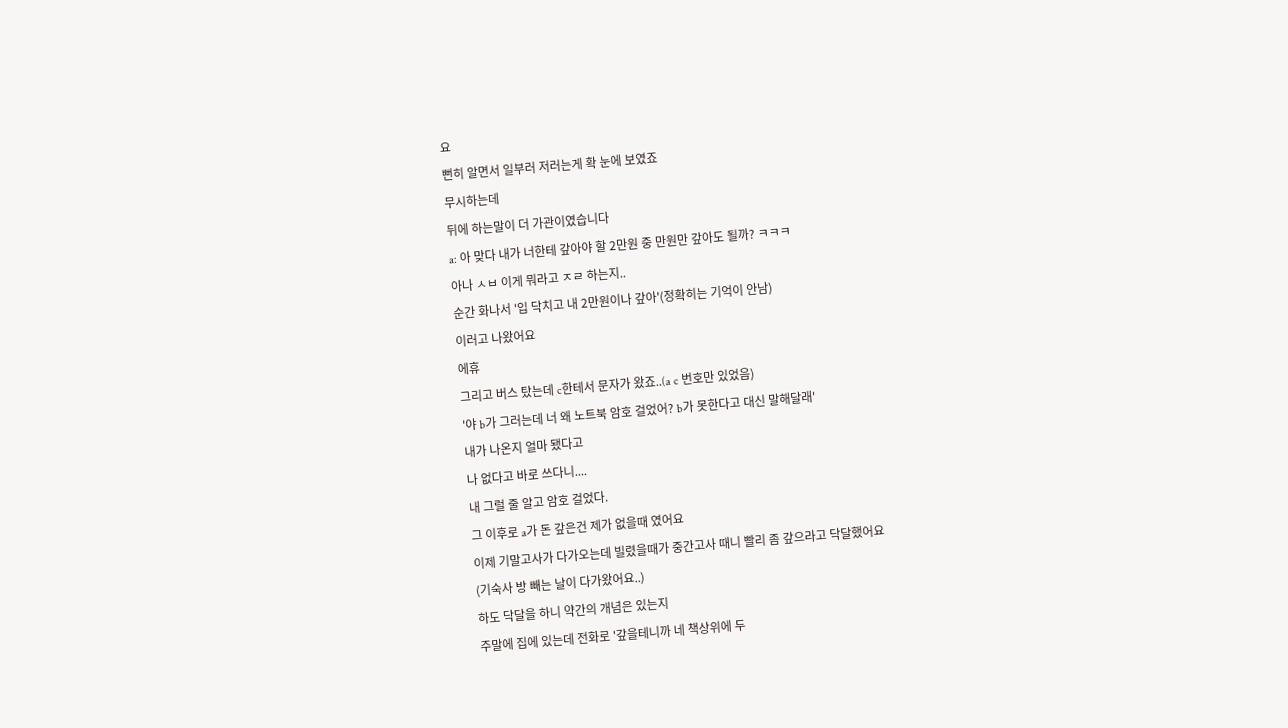요
뻔히 알면서 일부러 저러는게 확 눈에 보였죠
무시하는데
뒤에 하는말이 더 가관이였습니다
a: 아 맞다 내가 너한테 갚아야 할 2만원 중 만원만 갚아도 될까? ㅋㅋㅋ
아나 ㅅㅂ 이게 뭐라고 ㅈㄹ 하는지..
순간 화나서 '입 닥치고 내 2만원이나 갚아'(정확히는 기억이 안남)
이러고 나왔어요
에휴
그리고 버스 탔는데 c한테서 문자가 왔죠..(a c 번호만 있었음)
'야 b가 그러는데 너 왜 노트북 암호 걸었어? b가 못한다고 대신 말해달래'
내가 나온지 얼마 됐다고
나 없다고 바로 쓰다니....
내 그럴 줄 알고 암호 걸었다.
그 이후로 a가 돈 갚은건 제가 없을때 였어요
이제 기말고사가 다가오는데 빌렸을때가 중간고사 때니 빨리 좀 갚으라고 닥달했어요
(기숙사 방 빼는 날이 다가왔어요..)
하도 닥달을 하니 약간의 개념은 있는지
주말에 집에 있는데 전화로 '갚을테니까 네 책상위에 두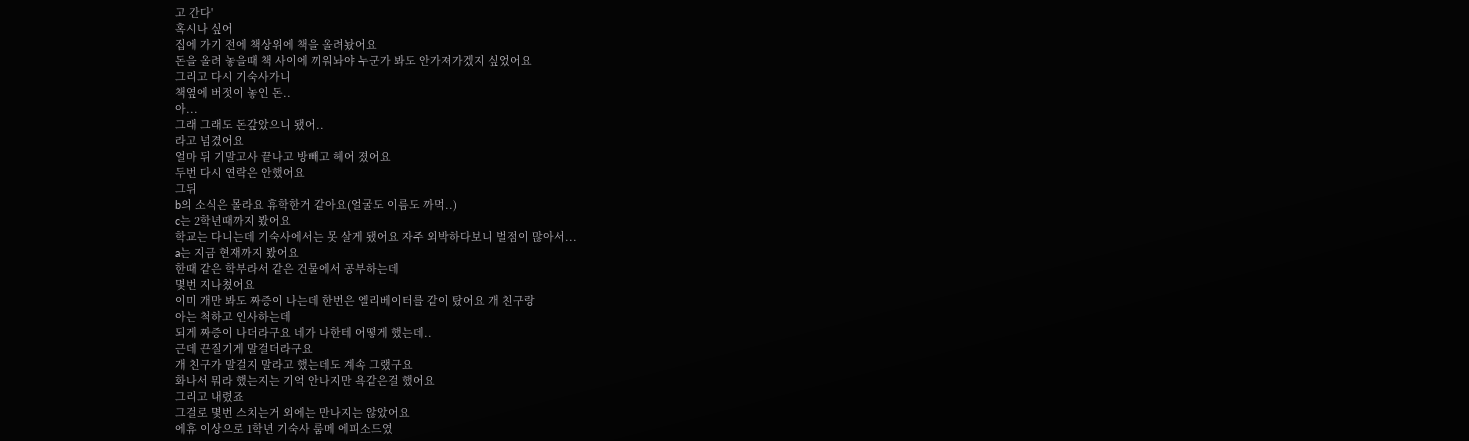고 간다'
혹시나 싶어
집에 가기 전에 책상위에 책을 올려놨어요
돈을 올려 놓을때 책 사이에 끼워놔야 누군가 봐도 안가져가겠지 싶었어요
그리고 다시 기숙사가니
책옆에 버젓이 놓인 돈..
아...
그래 그래도 돈갚았으니 됐어..
라고 넘겼어요
얼마 뒤 기말고사 끝나고 방빼고 헤어 졌어요
두번 다시 연락은 안했어요
그뒤
b의 소식은 몰라요 휴학한거 같아요(얼굴도 이름도 까먹..)
c는 2학년때까지 봤어요
학교는 다니는데 기숙사에서는 못 살게 됐어요 자주 외박하다보니 벌점이 많아서...
a는 지금 현재까지 봤어요
한때 같은 학부라서 같은 건물에서 공부하는데
몇번 지나쳤어요
이미 개만 봐도 짜증이 나는데 한번은 엘리베이터를 같이 탔어요 개 친구랑
아는 척하고 인사하는데
되게 짜증이 나더라구요 네가 나한테 어떻게 했는데..
근데 끈질기게 말걸더라구요
개 친구가 말걸지 말라고 했는데도 계속 그랬구요
화나서 뭐라 했는지는 기억 안나지만 욕같은걸 했어요
그리고 내렸죠
그걸로 몇번 스치는거 외에는 만나지는 않았어요
에휴 이상으로 1학년 기숙사 룸메 에피소드였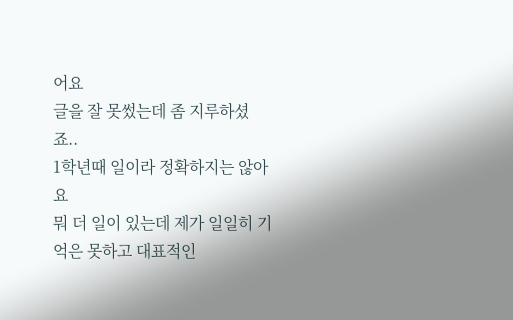어요
글을 잘 못썼는데 좀 지루하셨죠..
1학년때 일이라 정확하지는 않아요
뭐 더 일이 있는데 제가 일일히 기억은 못하고 대표적인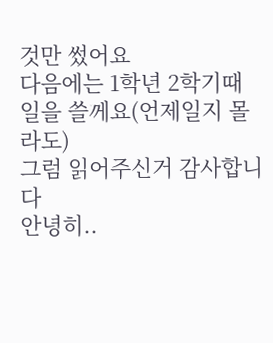것만 썼어요
다음에는 1학년 2학기때 일을 쓸께요(언제일지 몰라도)
그럼 읽어주신거 감사합니다
안녕히..